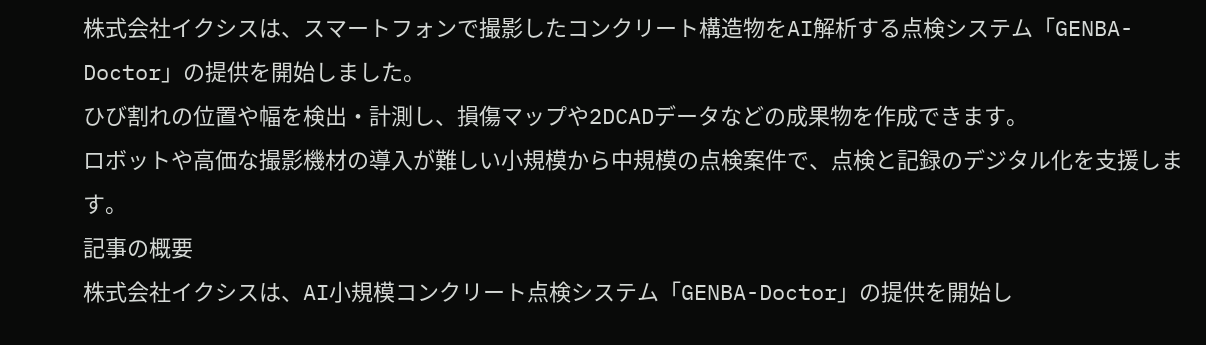株式会社イクシスは、スマートフォンで撮影したコンクリート構造物をAI解析する点検システム「GENBA-Doctor」の提供を開始しました。
ひび割れの位置や幅を検出・計測し、損傷マップや2DCADデータなどの成果物を作成できます。
ロボットや高価な撮影機材の導入が難しい小規模から中規模の点検案件で、点検と記録のデジタル化を支援します。
記事の概要
株式会社イクシスは、AI小規模コンクリート点検システム「GENBA-Doctor」の提供を開始し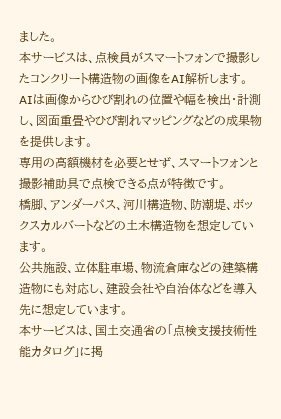ました。
本サービスは、点検員がスマートフォンで撮影したコンクリート構造物の画像をAI解析します。
AIは画像からひび割れの位置や幅を検出・計測し、図面重畳やひび割れマッピングなどの成果物を提供します。
専用の高額機材を必要とせず、スマートフォンと撮影補助具で点検できる点が特徴です。
橋脚、アンダーパス、河川構造物、防潮堤、ボックスカルバートなどの土木構造物を想定しています。
公共施設、立体駐車場、物流倉庫などの建築構造物にも対応し、建設会社や自治体などを導入先に想定しています。
本サービスは、国土交通省の「点検支援技術性能カタログ」に掲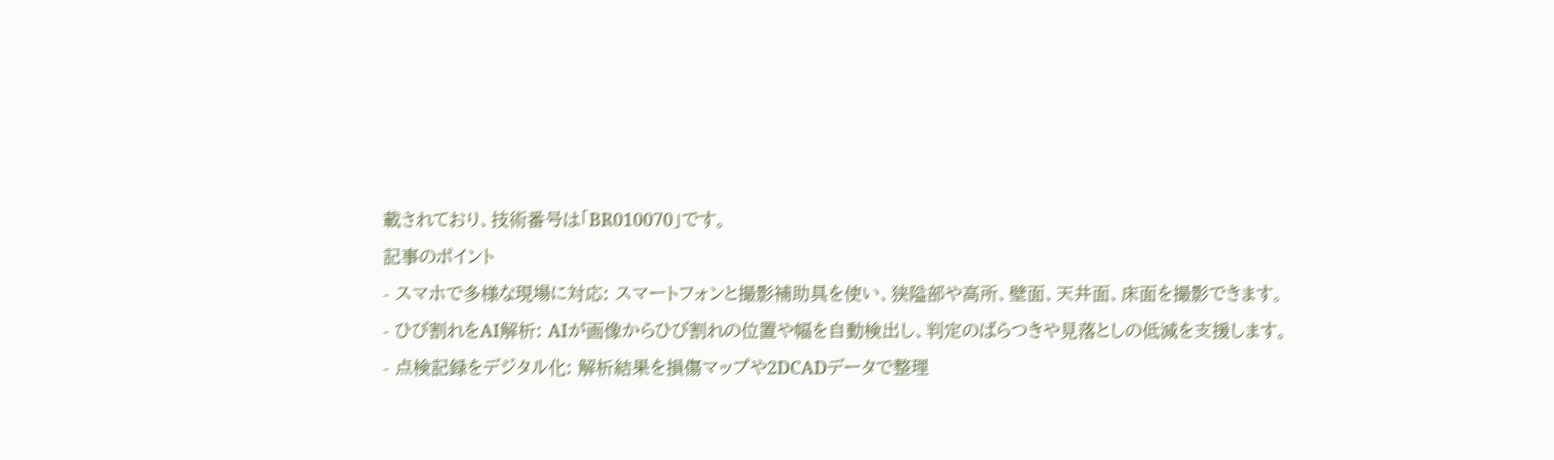載されており、技術番号は「BR010070」です。
記事のポイント
- スマホで多様な現場に対応: スマートフォンと撮影補助具を使い、狭隘部や高所、壁面、天井面、床面を撮影できます。
- ひび割れをAI解析: AIが画像からひび割れの位置や幅を自動検出し、判定のばらつきや見落としの低減を支援します。
- 点検記録をデジタル化: 解析結果を損傷マップや2DCADデータで整理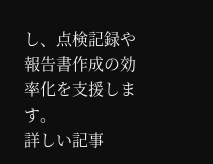し、点検記録や報告書作成の効率化を支援します。
詳しい記事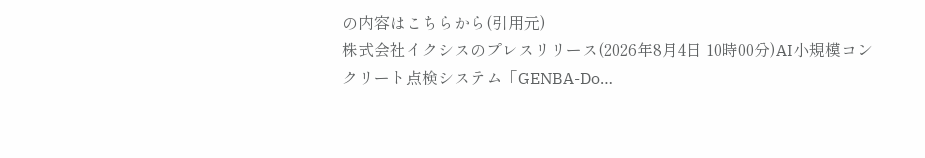の内容はこちらから(引用元)
株式会社イクシスのプレスリリース(2026年8月4日 10時00分)AI小規模コンクリート点検システム「GENBA-Do…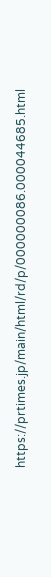https://prtimes.jp/main/html/rd/p/000000086.000044685.html